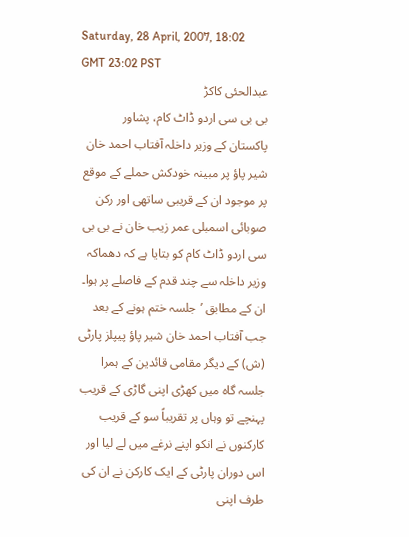Saturday, 28 April, 2007, 18:02 GMT 23:02 PST
عبدالحئی کاکڑ
بی بی سی اردو ڈاٹ کام، پشاور
پاکستان کے وزیر داخلہ آفتاب احمد خان شیر پاؤ پر مبینہ خودکش حملے کے موقع پر موجود ان کے قریبی ساتھی اور رکن صوبائی اسمبلی عمر زیب خان نے بی بی سی اردو ڈاٹ کام کو بتایا ہے کہ دھماکہ وزیر داخلہ سے چند قدم کے فاصلے پر ہوا۔
ان کے مطابق ’جلسہ ختم ہونے کے بعد جب آفتاب احمد خان شیر پاؤ پیپلز پارٹی (ش) کے دیگر مقامی قائدین کے ہمرا جلسہ گاہ میں کھڑی اپنی گاڑی کے قریب پہنچے تو وہاں پر تقریباً سو کے قریب کارکنوں نے انکو اپنے نرغے میں لے لیا اور اس دوران پارٹی کے ایک کارکن نے ان کی طرف اپنی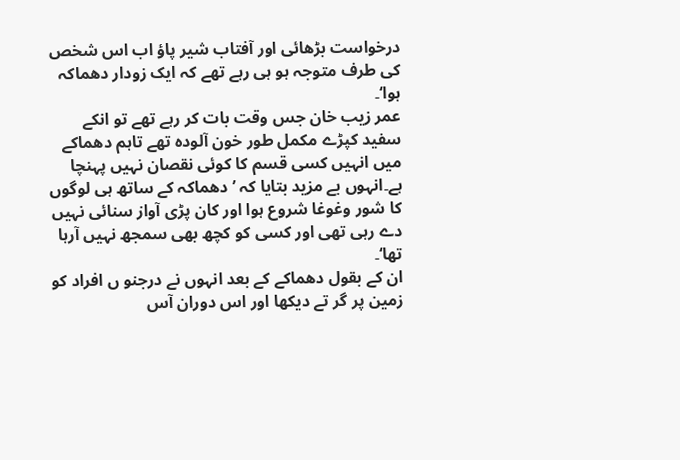درخواست بڑھائی اور آفتاب شیر پاؤ اب اس شخص کی طرف متوجہ ہو ہی رہے تھے کہ ایک زودار دھماکہ ہوا‘۔
عمر زیب خان جس وقت بات کر رہے تھے تو انکے سفید کپڑے مکمل طور خون آلودہ تھے تاہم دھماکے میں انہیں کسی قسم کا کوئی نقصان نہیں پہنچا ہے۔انہوں بے مزید بتایا کہ ’دھماکہ کے ساتھ ہی لوگوں کا شور وغوغا شروع ہوا اور کان پڑی آواز سنائی نہیں دے رہی تھی اور کسی کو کچھ بھی سمجھ نہیں آرہا تھا‘۔
ان کے بقول دھماکے کے بعد انہوں نے درجنو ں افراد کو زمین پر گر تے دیکھا اور اس دوران آس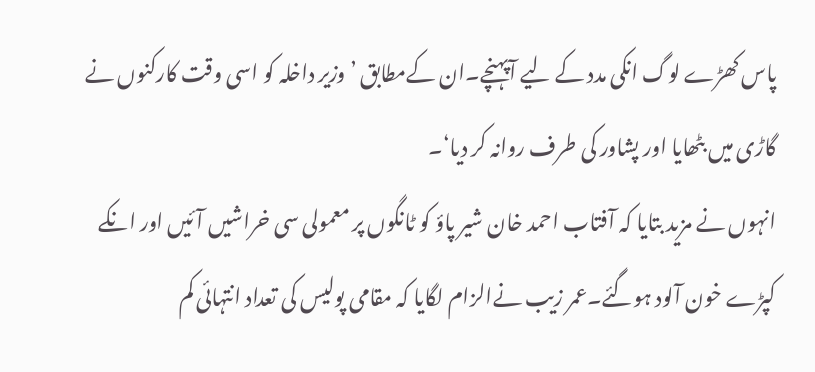پاس کھڑے لوگ انکی مدد کے لیے آپہنچے۔ان کےمطابق ’وزیر داخلہ کو اسی وقت کارکنوں نے گاڑی میں بٹھایا اور پشاور کی طرف روانہ کر دیا‘۔
انہوں نے مزید بتایا کہ آفتاب احمد خان شیر پاؤ کو ٹانگوں پر معمولی سی خراشیں آئیں اور انکے کپڑے خون آلود ہوگئے۔عمر زیب نےالزام لگایا کہ مقامی پولیس کی تعداد انتہائی کم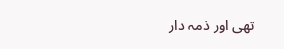تھی اور ذمہ دار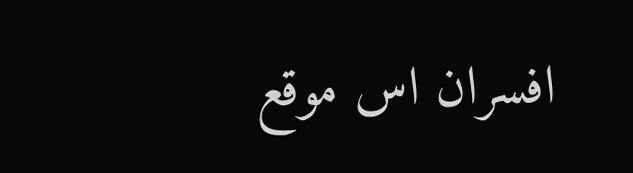افسران اس موقع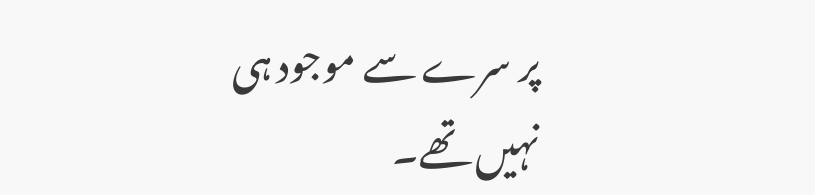پر سرے سے موجود ہی نہیں تھے۔